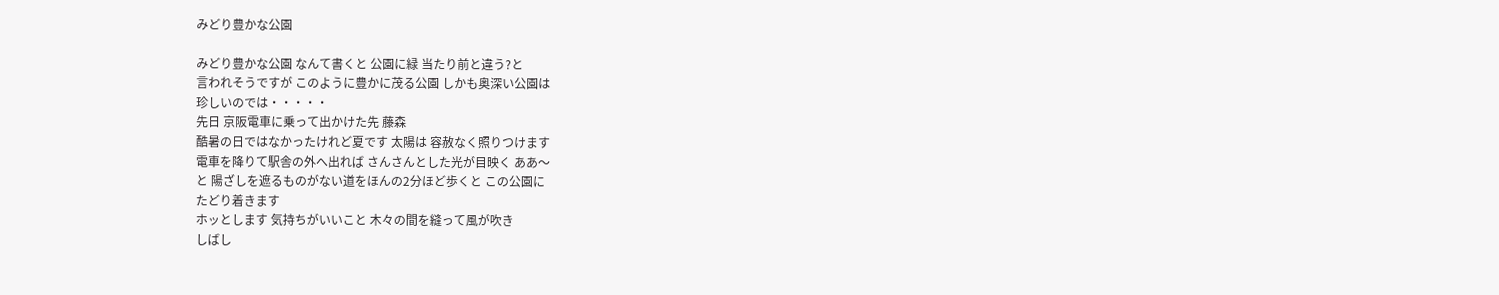みどり豊かな公園

みどり豊かな公園 なんて書くと 公園に緑 当たり前と違う?と
言われそうですが このように豊かに茂る公園 しかも奥深い公園は
珍しいのでは・・・・・
先日 京阪電車に乗って出かけた先 藤森
酷暑の日ではなかったけれど夏です 太陽は 容赦なく照りつけます
電車を降りて駅舎の外へ出れば さんさんとした光が目映く ああ〜
と 陽ざしを遮るものがない道をほんの2分ほど歩くと この公園に
たどり着きます
ホッとします 気持ちがいいこと 木々の間を縫って風が吹き
しばし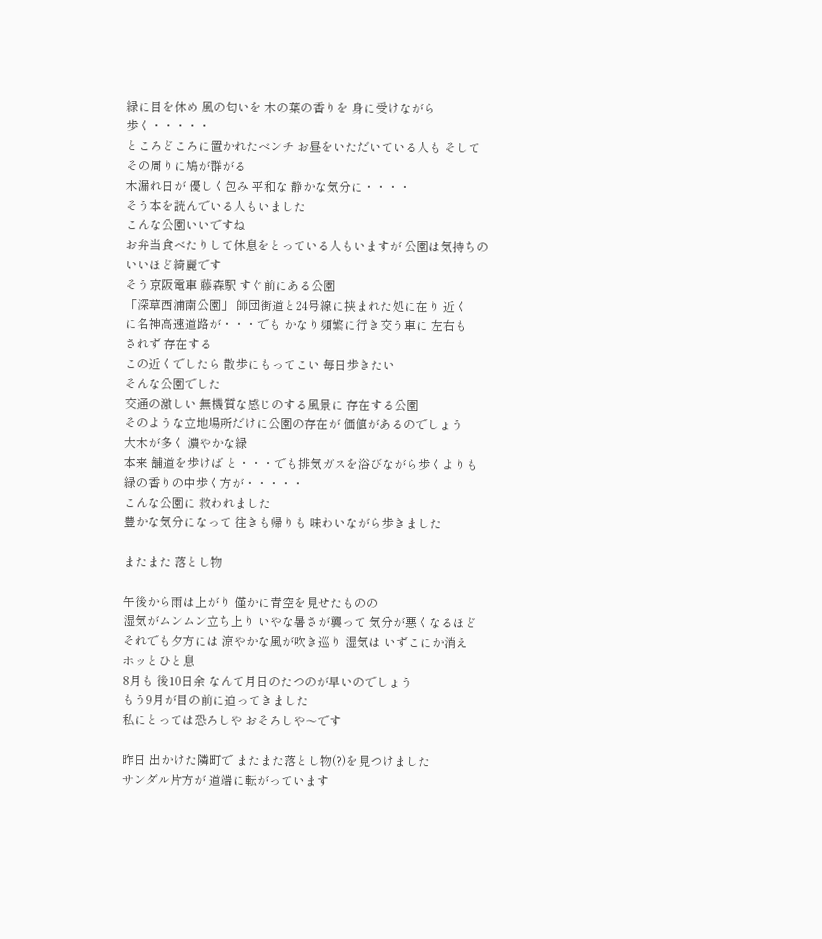緑に目を休め 風の匂いを 木の葉の香りを 身に受けながら
歩く・・・・・
ところどころに置かれたベンチ お昼をいただいている人も そして
その周りに鳩が群がる
木漏れ日が 優しく包み 平和な 静かな気分に・・・・
そう本を読んでいる人もいました
こんな公園いいですね
お弁当食べたりして休息をとっている人もいますが 公園は気持ちの
いいほど綺麗です
そう京阪電車 藤森駅 すぐ前にある公園
「深草西浦南公園」 師団街道と24号線に挟まれた処に在り 近く
に名神高速道路が・・・でも かなり頻繁に行き交う車に 左右も
されず 存在する
この近くでしたら 散歩にもってこい 毎日歩きたい
そんな公園でした
交通の激しい 無機質な感じのする風景に 存在する公園
そのような立地場所だけに公園の存在が 価値があるのでしょう
大木が多く 濃やかな緑
本来 舗道を歩けば と・・・でも排気ガスを浴びながら歩くよりも
緑の香りの中歩く方が・・・・・
こんな公園に 救われました
豊かな気分になって 往きも帰りも 味わいながら歩きました

またまた 落とし物

午後から雨は上がり 僅かに青空を見せたものの
湿気がムンムン立ち上り いやな暑さが襲って 気分が悪くなるほど
それでも夕方には 涼やかな風が吹き巡り 湿気は いずこにか消え
ホッとひと息
8月も 後10日余 なんて月日のたつのが早いのでしょう
もう9月が目の前に迫ってきました
私にとっては恐ろしや おそろしや〜です

昨日 出かけた隣町で またまた落とし物(?)を見つけました
サンダル片方が 道端に転がっています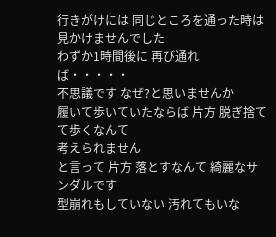行きがけには 同じところを通った時は見かけませんでした
わずか1時間後に 再び通れば・・・・・
不思議です なぜ?と思いませんか
履いて歩いていたならば 片方 脱ぎ捨てて歩くなんて
考えられません
と言って 片方 落とすなんて 綺麗なサンダルです
型崩れもしていない 汚れてもいな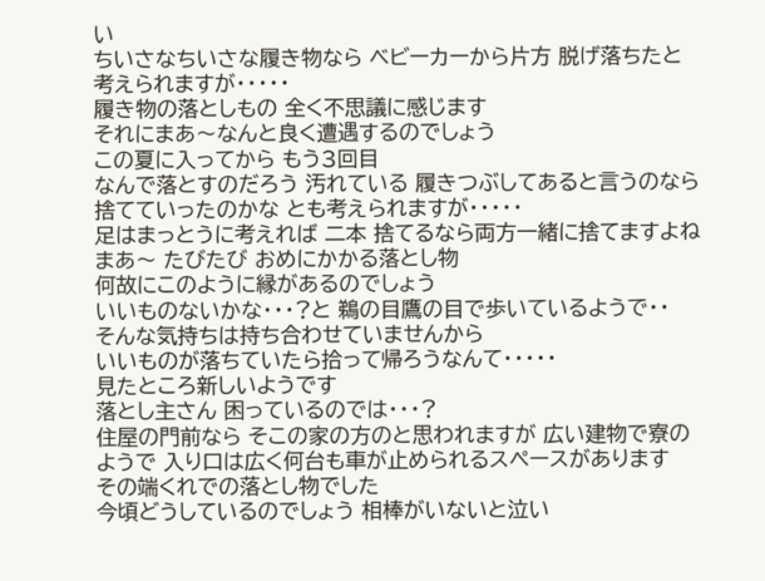い
ちいさなちいさな履き物なら ベビーカーから片方 脱げ落ちたと
考えられますが・・・・・
履き物の落としもの 全く不思議に感じます
それにまあ〜なんと良く遭遇するのでしょう
この夏に入ってから もう3回目
なんで落とすのだろう 汚れている 履きつぶしてあると言うのなら
捨てていったのかな とも考えられますが・・・・・
足はまっとうに考えれば 二本 捨てるなら両方一緒に捨てますよね
まあ〜 たびたび おめにかかる落とし物
何故にこのように縁があるのでしょう
いいものないかな・・・?と 鵜の目鷹の目で歩いているようで・・
そんな気持ちは持ち合わせていませんから
いいものが落ちていたら拾って帰ろうなんて・・・・・
見たところ新しいようです
落とし主さん 困っているのでは・・・?
住屋の門前なら そこの家の方のと思われますが 広い建物で寮の
ようで 入り口は広く何台も車が止められるスペースがあります
その端くれでの落とし物でした
今頃どうしているのでしょう 相棒がいないと泣い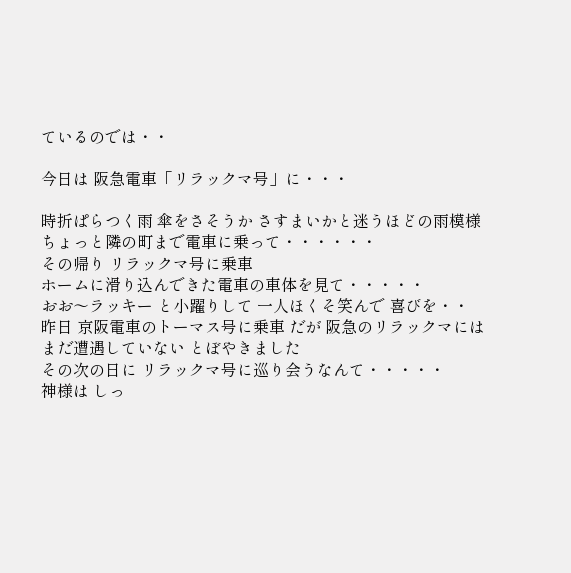ているのでは・・

今日は 阪急電車「リラックマ号」に・・・

時折ぱらつく雨 傘をさそうか さすまいかと迷うほどの雨模様
ちょっと隣の町まで電車に乗って・・・・・・
その帰り リラックマ号に乗車
ホームに滑り込んできた電車の車体を見て・・・・・
おお〜ラッキー と小躍りして 一人ほくそ笑んで 喜びを・・
昨日 京阪電車のトーマス号に乗車 だが 阪急のリラックマには
まだ遭遇していない とぼやきました
その次の日に リラックマ号に巡り会うなんて・・・・・
神様は しっ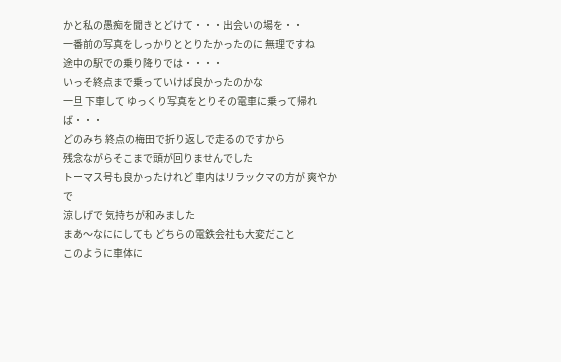かと私の愚痴を聞きとどけて・・・出会いの場を・・
一番前の写真をしっかりととりたかったのに 無理ですね
途中の駅での乗り降りでは・・・・
いっそ終点まで乗っていけば良かったのかな
一旦 下車して ゆっくり写真をとりその電車に乗って帰れば・・・
どのみち 終点の梅田で折り返しで走るのですから
残念ながらそこまで頭が回りませんでした
トーマス号も良かったけれど 車内はリラックマの方が 爽やかで
涼しげで 気持ちが和みました
まあ〜なににしても どちらの電鉄会社も大変だこと
このように車体に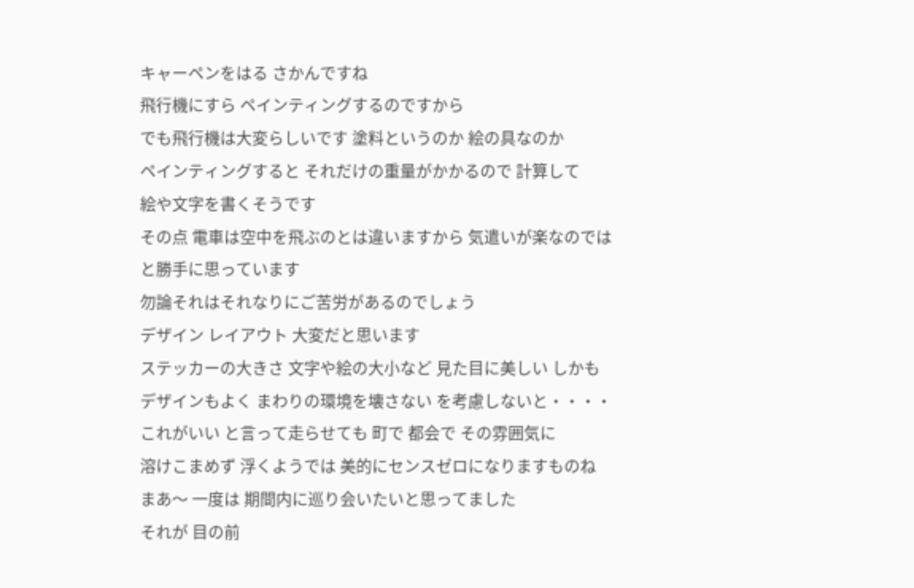キャーペンをはる さかんですね
飛行機にすら ペインティングするのですから
でも飛行機は大変らしいです 塗料というのか 絵の具なのか
ペインティングすると それだけの重量がかかるので 計算して
絵や文字を書くそうです
その点 電車は空中を飛ぶのとは違いますから 気遣いが楽なのでは
と勝手に思っています
勿論それはそれなりにご苦労があるのでしょう
デザイン レイアウト 大変だと思います
ステッカーの大きさ 文字や絵の大小など 見た目に美しい しかも
デザインもよく まわりの環境を壊さない を考慮しないと・・・・
これがいい と言って走らせても 町で 都会で その雰囲気に
溶けこまめず 浮くようでは 美的にセンスゼロになりますものね
まあ〜 一度は 期間内に巡り会いたいと思ってました
それが 目の前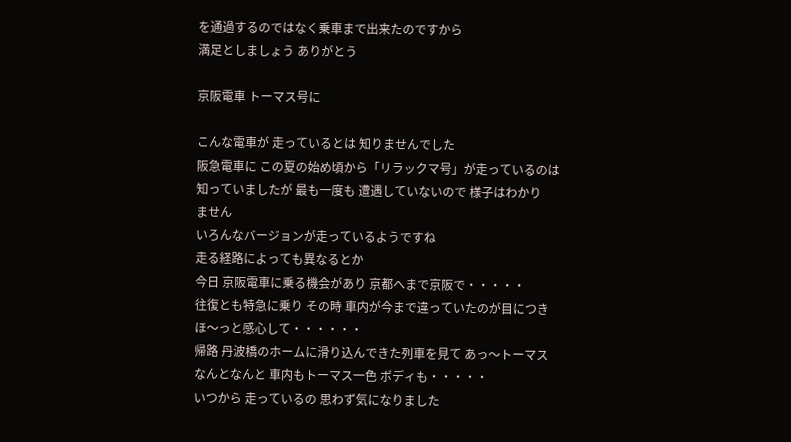を通過するのではなく乗車まで出来たのですから
満足としましょう ありがとう

京阪電車 トーマス号に

こんな電車が 走っているとは 知りませんでした
阪急電車に この夏の始め頃から「リラックマ号」が走っているのは
知っていましたが 最も一度も 遭遇していないので 様子はわかり
ません
いろんなバージョンが走っているようですね
走る経路によっても異なるとか
今日 京阪電車に乗る機会があり 京都へまで京阪で・・・・・
往復とも特急に乗り その時 車内が今まで違っていたのが目につき
ほ〜っと感心して・・・・・・
帰路 丹波橋のホームに滑り込んできた列車を見て あっ〜トーマス
なんとなんと 車内もトーマス一色 ボディも・・・・・
いつから 走っているの 思わず気になりました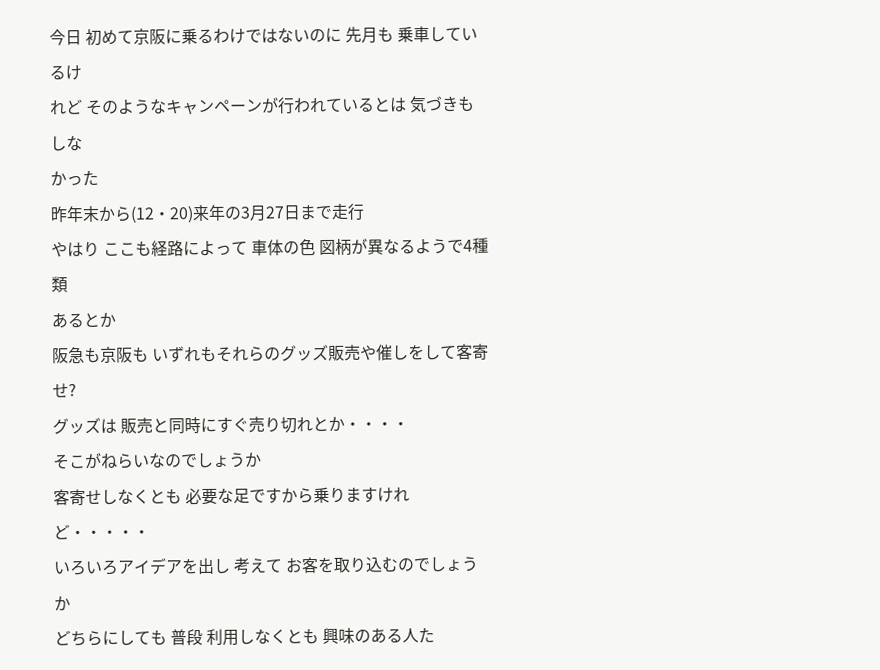今日 初めて京阪に乗るわけではないのに 先月も 乗車しているけ
れど そのようなキャンペーンが行われているとは 気づきもしな
かった
昨年末から(12・20)来年の3月27日まで走行
やはり ここも経路によって 車体の色 図柄が異なるようで4種類
あるとか
阪急も京阪も いずれもそれらのグッズ販売や催しをして客寄せ?
グッズは 販売と同時にすぐ売り切れとか・・・・
そこがねらいなのでしょうか
客寄せしなくとも 必要な足ですから乗りますけれど・・・・・
いろいろアイデアを出し 考えて お客を取り込むのでしょうか
どちらにしても 普段 利用しなくとも 興味のある人た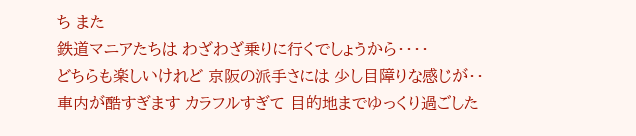ち また
鉄道マニアたちは わざわざ乗りに行くでしょうから・・・・
どちらも楽しいけれど 京阪の派手さには 少し目障りな感じが・・
車内が酷すぎます カラフルすぎて 目的地までゆっくり過ごした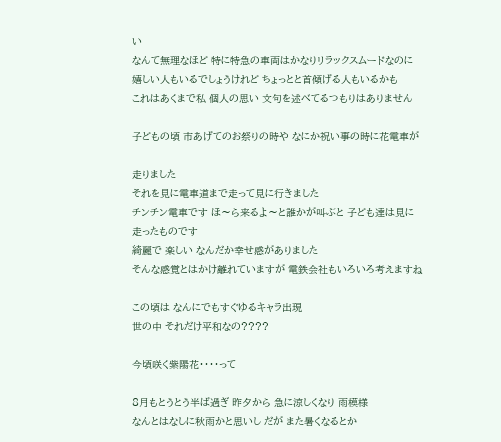い
なんて無理なほど 特に特急の車両はかなりリラックスムードなのに
嬉しい人もいるでしょうけれど ちょっとと首傾げる人もいるかも
これはあくまで私 個人の思い 文句を述べてるつもりはありません

子どもの頃 市あげてのお祭りの時や なにか祝い事の時に花電車が

走りました
それを見に電車道まで走って見に行きました
チンチン電車です ほ〜ら来るよ〜と誰かが叫ぶと 子ども達は見に
走ったものです
綺麗で 楽しい なんだか幸せ感がありました
そんな感覚とはかけ離れていますが 電鉄会社もいろいろ考えますね

この頃は なんにでもすぐゆるキャラ出現
世の中 それだけ平和なの????

今頃咲く紫陽花・・・・って

8月もとうとう半ば過ぎ 昨夕から 急に涼しくなり 雨模様
なんとはなしに秋雨かと思いし だが また暑くなるとか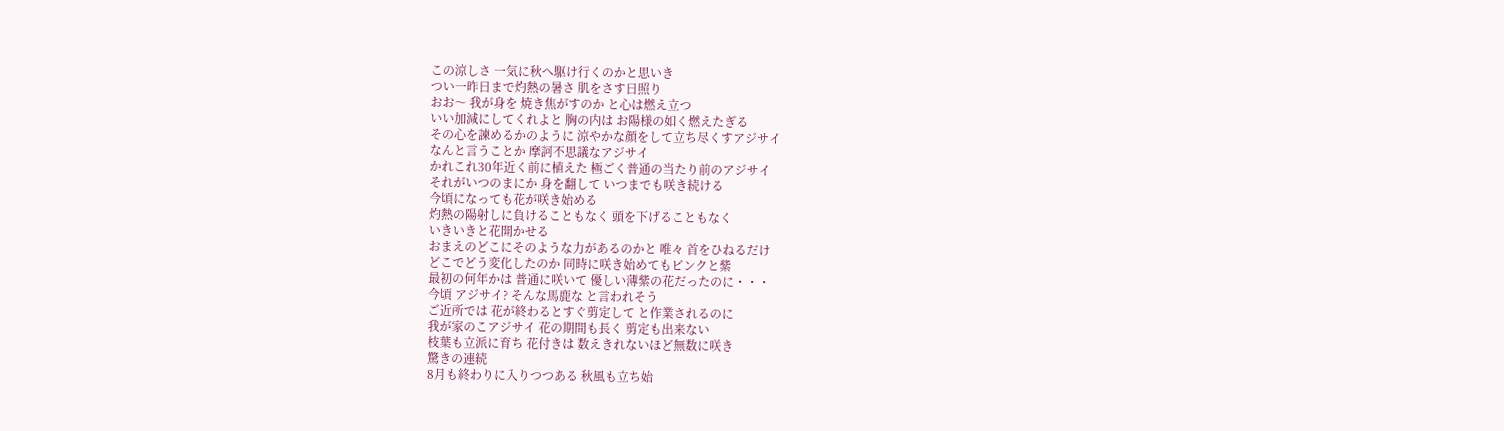この涼しさ 一気に秋へ駆け行くのかと思いき
つい一昨日まで灼熱の暑さ 肌をさす日照り
おお〜 我が身を 焼き焦がすのか と心は燃え立つ
いい加減にしてくれよと 胸の内は お陽様の如く燃えたぎる
その心を諫めるかのように 涼やかな顔をして立ち尽くすアジサイ
なんと言うことか 摩訶不思議なアジサイ
かれこれ30年近く前に植えた 極ごく普通の当たり前のアジサイ
それがいつのまにか 身を翻して いつまでも咲き続ける
今頃になっても花が咲き始める
灼熱の陽射しに負けることもなく 頭を下げることもなく
いきいきと花開かせる
おまえのどこにそのような力があるのかと 唯々 首をひねるだけ
どこでどう変化したのか 同時に咲き始めてもピンクと紫
最初の何年かは 普通に咲いて 優しい薄紫の花だったのに・・・
今頃 アジサイ? そんな馬鹿な と言われそう
ご近所では 花が終わるとすぐ剪定して と作業されるのに
我が家のこアジサイ 花の期間も長く 剪定も出来ない
枝葉も立派に育ち 花付きは 数えきれないほど無数に咲き
驚きの連続
8月も終わりに入りつつある 秋風も立ち始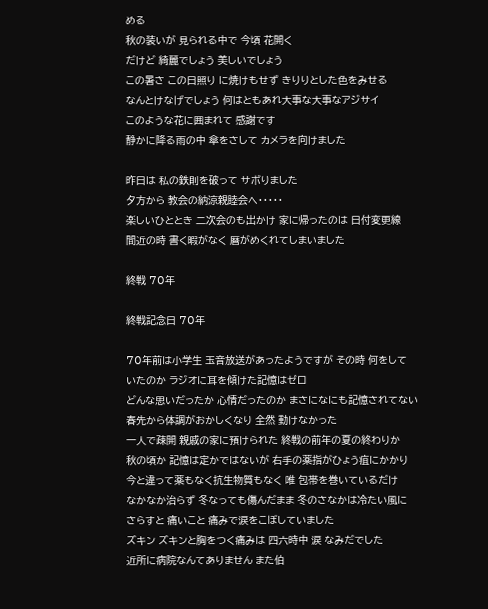める
秋の装いが 見られる中で 今頃 花開く
だけど 綺麗でしょう 美しいでしょう
この暑さ この日照り に焼けもせず きりりとした色をみせる
なんとけなげでしょう 何はともあれ大事な大事なアジサイ
このような花に囲まれて 感謝です
静かに降る雨の中 傘をさして カメラを向けました

昨日は 私の鉄則を破って サボりました
夕方から 教会の納涼親睦会へ・・・・・
楽しいひととき 二次会のも出かけ 家に帰ったのは 日付変更線
間近の時 書く暇がなく 暦がめくれてしまいました

終戦 70年

終戦記念日 70年

70年前は小学生 玉音放送があったようですが その時 何をして
いたのか ラジオに耳を傾けた記憶はゼロ
どんな思いだったか 心情だったのか まさになにも記憶されてない
春先から体調がおかしくなり 全然 動けなかった
一人で疎開 親戚の家に預けられた 終戦の前年の夏の終わりか
秋の頃か 記憶は定かではないが 右手の薬指がひょう疽にかかり
今と違って薬もなく抗生物質もなく 唯 包帯を巻いているだけ
なかなか治らず 冬なっても傷んだまま 冬のさなかは冷たい風に
さらすと 痛いこと 痛みで涙をこぼしていました
ズキン ズキンと胸をつく痛みは 四六時中 涙 なみだでした
近所に病院なんてありません また伯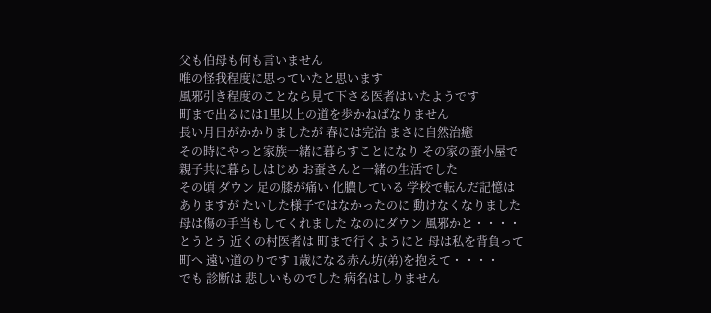父も伯母も何も言いません
唯の怪我程度に思っていたと思います
風邪引き程度のことなら見て下さる医者はいたようです
町まで出るには1里以上の道を歩かねばなりません
長い月日がかかりましたが 春には完治 まさに自然治癒
その時にやっと家族一緒に暮らすことになり その家の蚕小屋で
親子共に暮らしはじめ お蚕さんと一緒の生活でした
その頃 ダウン 足の膝が痛い 化膿している 学校で転んだ記憶は
ありますが たいした様子ではなかったのに 動けなくなりました
母は傷の手当もしてくれました なのにダウン 風邪かと・・・・
とうとう 近くの村医者は 町まで行くようにと 母は私を背負って
町へ 遠い道のりです 1歳になる赤ん坊(弟)を抱えて・・・・
でも 診断は 悲しいものでした 病名はしりません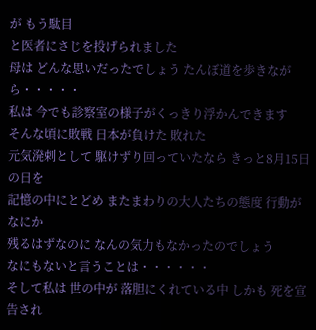が もう駄目
と医者にさじを投げられました
母は どんな思いだったでしょう たんぼ道を歩きながら・・・・・
私は 今でも診察室の様子がくっきり浮かんできます
そんな頃に敗戦 日本が負けた 敗れた
元気溌剌として 駆けずり回っていたなら きっと8月15日の日を
記憶の中にとどめ またまわりの大人たちの態度 行動が なにか
残るはずなのに なんの気力もなかったのでしょう
なにもないと言うことは・・・・・・
そして私は 世の中が 落胆にくれている中 しかも 死を宣告され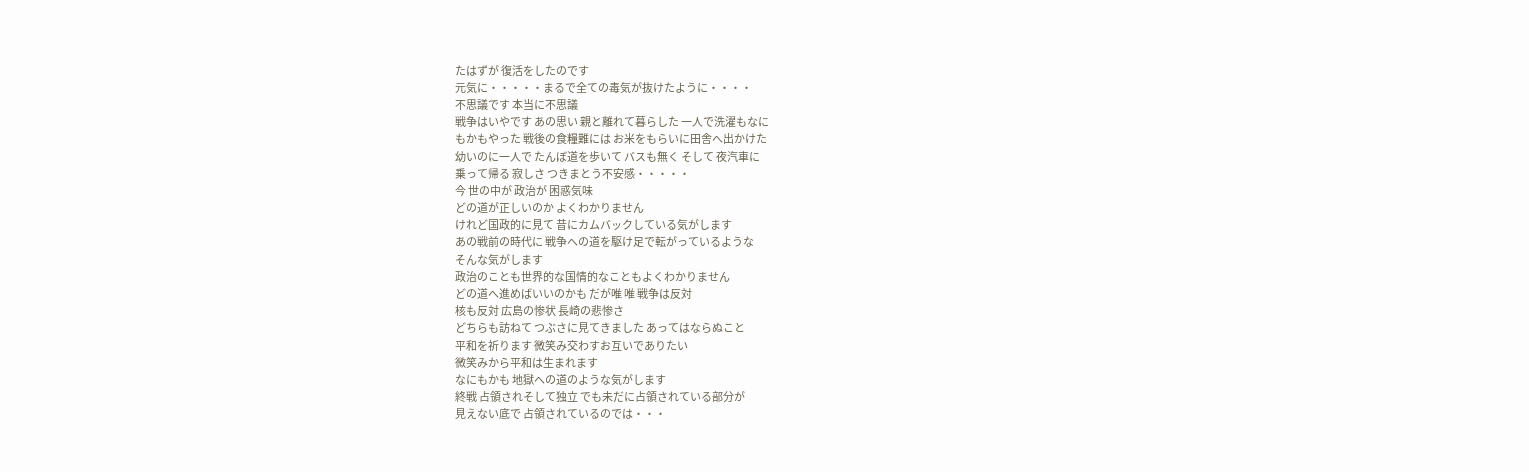たはずが 復活をしたのです
元気に・・・・・まるで全ての毒気が抜けたように・・・・
不思議です 本当に不思議
戦争はいやです あの思い 親と離れて暮らした 一人で洗濯もなに
もかもやった 戦後の食糧難には お米をもらいに田舎へ出かけた
幼いのに一人で たんぼ道を歩いて バスも無く そして 夜汽車に
乗って帰る 寂しさ つきまとう不安感・・・・・
今 世の中が 政治が 困惑気味
どの道が正しいのか よくわかりません
けれど国政的に見て 昔にカムバックしている気がします
あの戦前の時代に 戦争への道を駆け足で転がっているような
そんな気がします
政治のことも世界的な国情的なこともよくわかりません
どの道へ進めばいいのかも だが唯 唯 戦争は反対
核も反対 広島の惨状 長崎の悲惨さ
どちらも訪ねて つぶさに見てきました あってはならぬこと
平和を祈ります 微笑み交わすお互いでありたい
微笑みから平和は生まれます
なにもかも 地獄への道のような気がします
終戦 占領されそして独立 でも未だに占領されている部分が
見えない底で 占領されているのでは・・・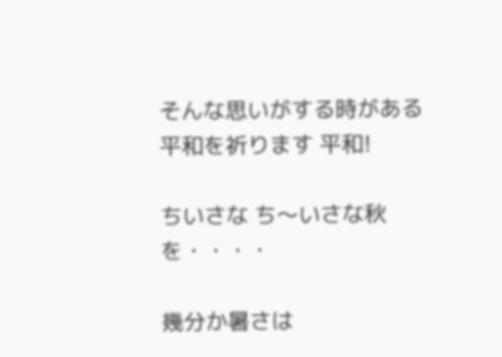そんな思いがする時がある
平和を祈ります 平和!

ちいさな ち〜いさな秋を・・・・

幾分か暑さは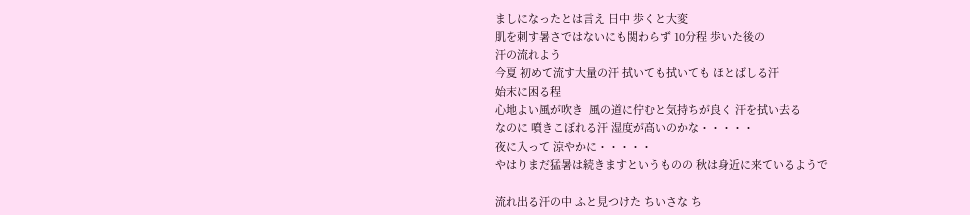ましになったとは言え 日中 歩くと大変
肌を刺す暑さではないにも関わらず 10分程 歩いた後の
汗の流れよう
今夏 初めて流す大量の汗 拭いても拭いても ほとばしる汗
始末に困る程
心地よい風が吹き  風の道に佇むと気持ちが良く 汗を拭い去る
なのに 噴きこぼれる汗 湿度が高いのかな・・・・・
夜に入って 涼やかに・・・・・
やはりまだ猛暑は続きますというものの 秋は身近に来ているようで

流れ出る汗の中 ふと見つけた ちいさな ち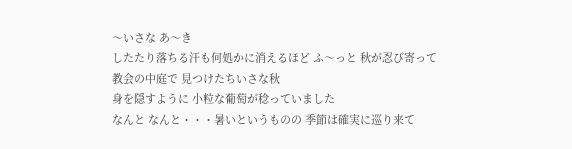〜いさな あ〜き
したたり落ちる汗も何処かに消えるほど ふ〜っと 秋が忍び寄って
教会の中庭で 見つけたちいさな秋
身を隠すように 小粒な葡萄が稔っていました
なんと なんと・・・暑いというものの 季節は確実に巡り来て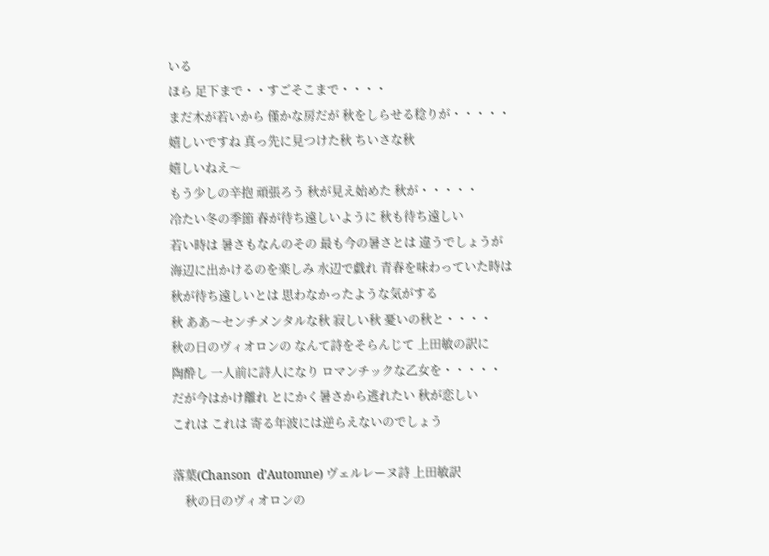いる
ほら 足下まで・・すごそこまで・・・・
まだ木が若いから 僅かな房だが 秋をしらせる稔りが・・・・・
嬉しいですね 真っ先に見つけた秋 ちいさな秋
嬉しいねえ〜
もう少しの辛抱 頑張ろう 秋が見え始めた 秋が・・・・・
冷たい冬の季節 春が待ち遠しいように 秋も待ち遠しい
若い時は 暑さもなんのその 最も今の暑さとは 違うでしょうが
海辺に出かけるのを楽しみ 水辺で戯れ 青春を味わっていた時は
秋が待ち遠しいとは 思わなかったような気がする
秋 ああ〜センチメンタルな秋 寂しい秋 憂いの秋と・・・・
秋の日のヴィオロンの なんて詩をそらんじて 上田敏の訳に
陶酔し 一人前に詩人になり ロマンチックな乙女を・・・・・
だが今はかけ離れ とにかく暑さから逃れたい 秋が恋しい
これは これは 寄る年波には逆らえないのでしょう

落葉(Chanson  d’Automne) ヴェルレーヌ詩 上田敏訳
    秋の日のヴィオロンの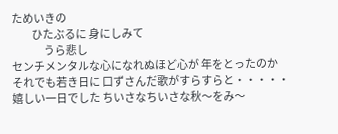ためいきの
          ひたぶるに 身にしみて
                うら悲し
センチメンタルな心になれぬほど心が 年をとったのか
それでも若き日に 口ずさんだ歌がすらすらと・・・・・
嬉しい一日でした ちいさなちいさな秋〜をみ〜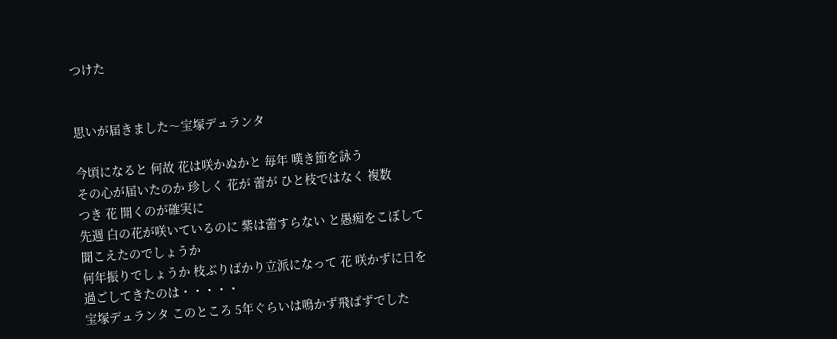つけた


思いが届きました〜宝塚デュランタ

今頃になると 何故 花は咲かぬかと 毎年 嘆き節を詠う
その心が届いたのか 珍しく 花が 蕾が ひと枝ではなく 複数
つき 花 開くのが確実に
先週 白の花が咲いているのに 紫は蕾すらない と愚痴をこぼして
聞こえたのでしょうか
何年振りでしょうか 枝ぶりばかり立派になって 花 咲かずに日を
過ごしてきたのは・・・・・
宝塚デュランタ このところ 5年ぐらいは鳴かず飛ばずでした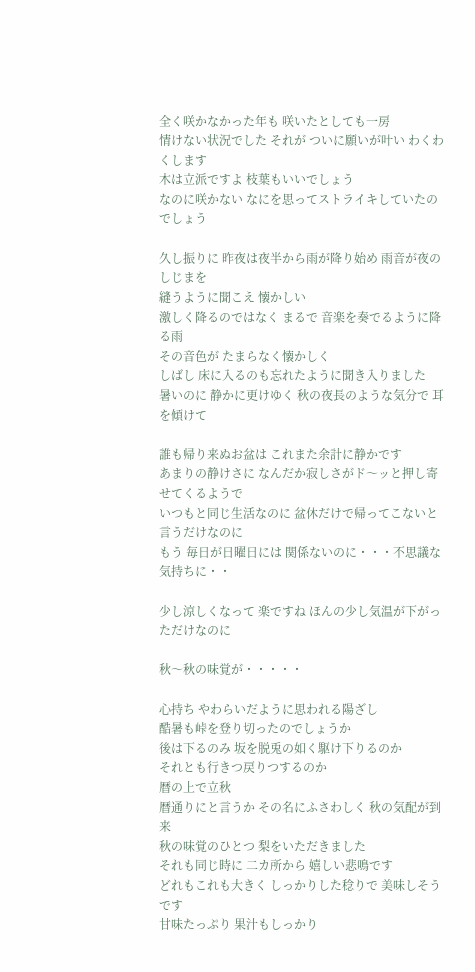全く咲かなかった年も 咲いたとしても一房
情けない状況でした それが ついに願いが叶い わくわくします
木は立派ですよ 枝葉もいいでしょう
なのに咲かない なにを思ってストライキしていたのでしょう

久し振りに 昨夜は夜半から雨が降り始め 雨音が夜のしじまを
縫うように聞こえ 懐かしい
激しく降るのではなく まるで 音楽を奏でるように降る雨
その音色が たまらなく懐かしく
しばし 床に入るのも忘れたように聞き入りました
暑いのに 静かに更けゆく 秋の夜長のような気分で 耳を傾けて

誰も帰り来ぬお盆は これまた余計に静かです
あまりの静けさに なんだか寂しさがド〜ッと押し寄せてくるようで
いつもと同じ生活なのに 盆休だけで帰ってこないと言うだけなのに
もう 毎日が日曜日には 関係ないのに・・・不思議な気持ちに・・

少し涼しくなって 楽ですね ほんの少し気温が下がっただけなのに

秋〜秋の味覚が・・・・・

心持ち やわらいだように思われる陽ざし
酷暑も峠を登り切ったのでしょうか
後は下るのみ 坂を脱兎の如く駆け下りるのか
それとも行きつ戻りつするのか
暦の上で立秋
暦通りにと言うか その名にふさわしく 秋の気配が到来
秋の味覚のひとつ 梨をいただきました
それも同じ時に 二カ所から 嬉しい悲鳴です
どれもこれも大きく しっかりした稔りで 美味しそうです
甘味たっぷり 果汁もしっかり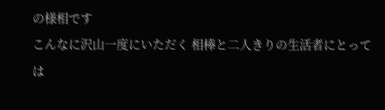の様相です
こんなに沢山一度にいただく 相棒と二人きりの生活者にとっては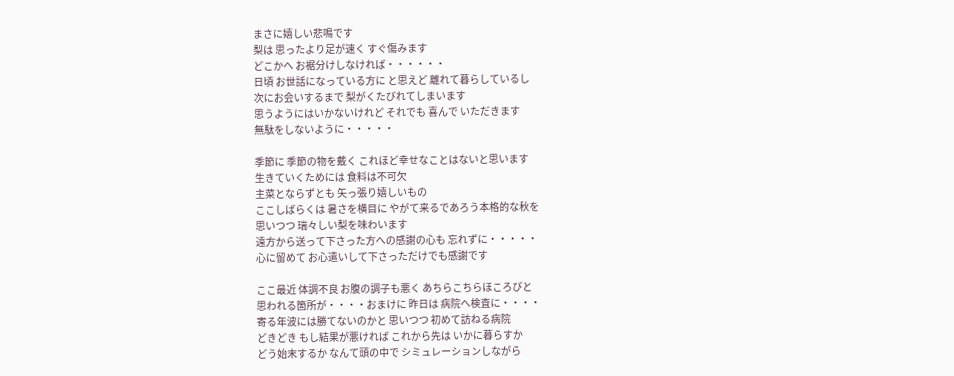まさに嬉しい悲鳴です
梨は 思ったより足が速く すぐ傷みます
どこかへ お裾分けしなければ・・・・・・
日頃 お世話になっている方に と思えど 離れて暮らしているし
次にお会いするまで 梨がくたびれてしまいます
思うようにはいかないけれど それでも 喜んで いただきます
無駄をしないように・・・・・

季節に 季節の物を戴く これほど幸せなことはないと思います
生きていくためには 食料は不可欠
主菜とならずとも 矢っ張り嬉しいもの
ここしばらくは 暑さを横目に やがて来るであろう本格的な秋を
思いつつ 瑞々しい梨を味わいます
遠方から送って下さった方への感謝の心も 忘れずに・・・・・
心に留めて お心遣いして下さっただけでも感謝です

ここ最近 体調不良 お腹の調子も悪く あちらこちらほころびと
思われる箇所が・・・・おまけに 昨日は 病院へ検査に・・・・
寄る年波には勝てないのかと 思いつつ 初めて訪ねる病院
どきどき もし結果が悪ければ これから先は いかに暮らすか
どう始末するか なんて頭の中で シミュレーションしながら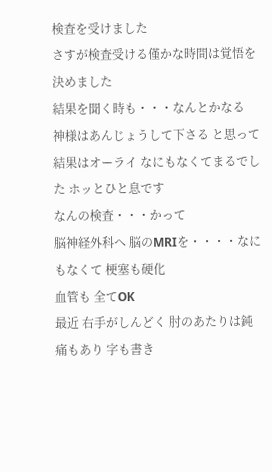検査を受けました
さすが検査受ける僅かな時間は覚悟を決めました
結果を聞く時も・・・なんとかなる
神様はあんじょうして下さる と思って
結果はオーライ なにもなくてまるでした ホッとひと息です
なんの検査・・・かって
脳神経外科へ 脳のMRIを・・・・なにもなくて 梗塞も硬化
血管も 全てOK
最近 右手がしんどく 肘のあたりは鈍痛もあり 字も書き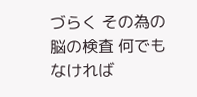づらく その為の脳の検査 何でもなければ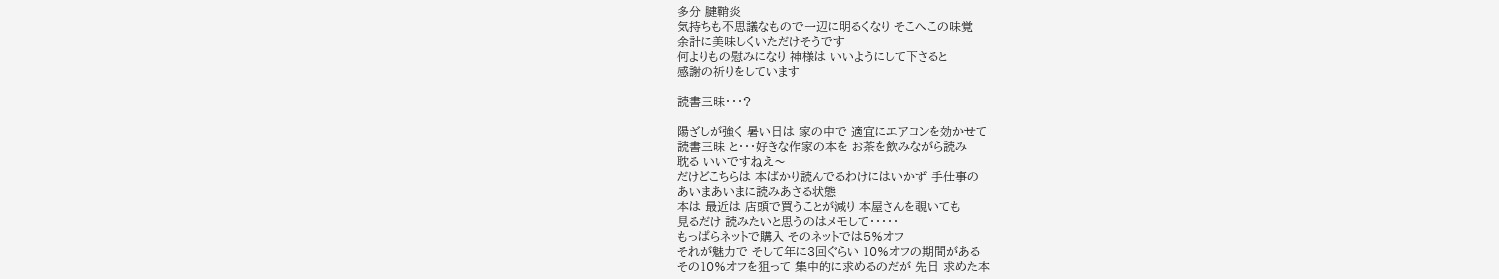多分 腱鞘炎
気持ちも不思議なもので一辺に明るくなり そこへこの味覚
余計に美味しくいただけそうです
何よりもの慰みになり 神様は いいようにして下さると
感謝の祈りをしています

読書三昧・・・?

陽ざしが強く 暑い日は 家の中で 適宜にエアコンを効かせて
読書三昧 と・・・好きな作家の本を お茶を飲みながら読み
耽る いいですねえ〜
だけどこちらは 本ばかり読んでるわけにはいかず 手仕事の
あいまあいまに読みあさる状態
本は 最近は 店頭で買うことが減り 本屋さんを覗いても
見るだけ 読みたいと思うのはメモして・・・・・
もっぱらネットで購入 そのネットでは5%オフ
それが魅力で そして年に3回ぐらい 10%オフの期間がある
その10%オフを狙って 集中的に求めるのだが 先日 求めた本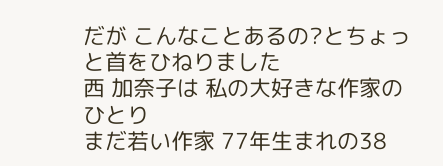だが こんなことあるの?とちょっと首をひねりました
西 加奈子は 私の大好きな作家のひとり
まだ若い作家 77年生まれの38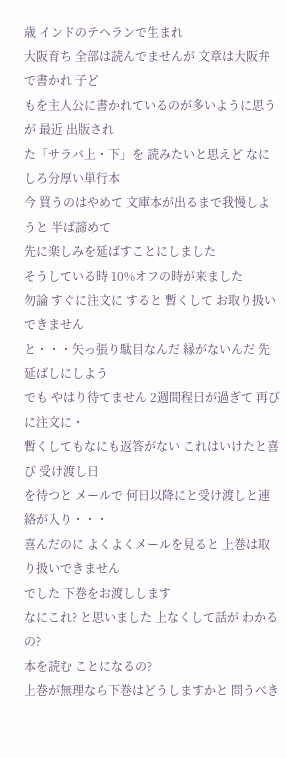歳 インドのテヘランで生まれ
大阪育ち 全部は読んでませんが 文章は大阪弁で書かれ 子ど
もを主人公に書かれているのが多いように思うが 最近 出版され
た「サラバ上・下」を 読みたいと思えど なにしろ分厚い単行本
今 買うのはやめて 文庫本が出るまで我慢しようと 半ば諦めて
先に楽しみを延ばすことにしました
そうしている時 10%オフの時が来ました
勿論 すぐに注文に すると 暫くして お取り扱いできません
と・・・矢っ張り駄目なんだ 縁がないんだ 先延ばしにしよう
でも やはり待てません 2週間程日が過ぎて 再びに注文に・
暫くしてもなにも返答がない これはいけたと喜び 受け渡し日
を待つと メールで 何日以降にと受け渡しと連絡が入り・・・
喜んだのに よくよくメールを見ると 上巻は取り扱いできません
でした 下巻をお渡しします
なにこれ? と思いました 上なくして話が わかるの?
本を読む ことになるの?
上巻が無理なら下巻はどうしますかと 問うべき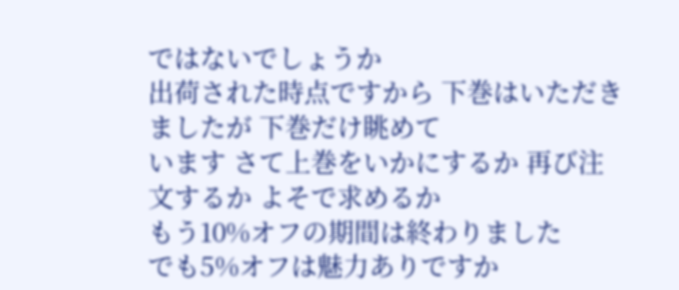ではないでしょうか
出荷された時点ですから 下巻はいただきましたが 下巻だけ眺めて
います さて上巻をいかにするか 再び注文するか よそで求めるか
もう10%オフの期間は終わりました
でも5%オフは魅力ありですか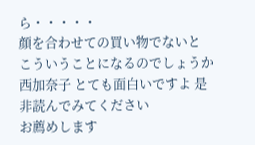ら・・・・・
顔を合わせての買い物でないと こういうことになるのでしょうか
西加奈子 とても面白いですよ 是非読んでみてください
お薦めします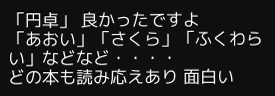「円卓」 良かったですよ
「あおい」「さくら」「ふくわらい」などなど・・・・
どの本も読み応えあり 面白い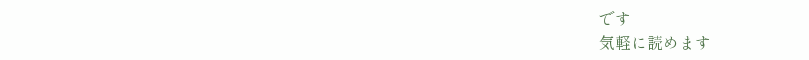です
気軽に読めます